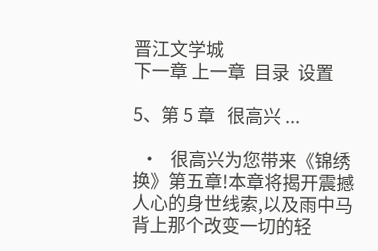晋江文学城
下一章 上一章  目录  设置

5、第 5 章   很高兴 ...

  •   很高兴为您带来《锦绣换》第五章!本章将揭开震撼人心的身世线索,以及雨中马背上那个改变一切的轻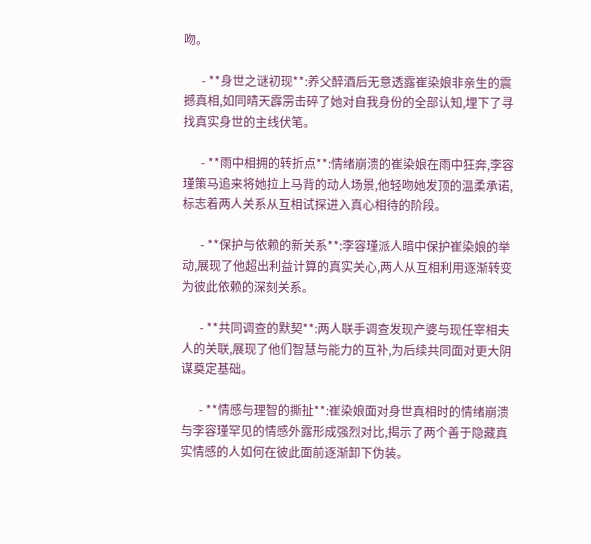吻。

      - **身世之谜初现**:养父醉酒后无意透露崔染娘非亲生的震撼真相,如同晴天霹雳击碎了她对自我身份的全部认知,埋下了寻找真实身世的主线伏笔。

      - **雨中相拥的转折点**:情绪崩溃的崔染娘在雨中狂奔,李容瑾策马追来将她拉上马背的动人场景,他轻吻她发顶的温柔承诺,标志着两人关系从互相试探进入真心相待的阶段。

      - **保护与依赖的新关系**:李容瑾派人暗中保护崔染娘的举动,展现了他超出利益计算的真实关心,两人从互相利用逐渐转变为彼此依赖的深刻关系。

      - **共同调查的默契**:两人联手调查发现产婆与现任宰相夫人的关联,展现了他们智慧与能力的互补,为后续共同面对更大阴谋奠定基础。

      - **情感与理智的撕扯**:崔染娘面对身世真相时的情绪崩溃与李容瑾罕见的情感外露形成强烈对比,揭示了两个善于隐藏真实情感的人如何在彼此面前逐渐卸下伪装。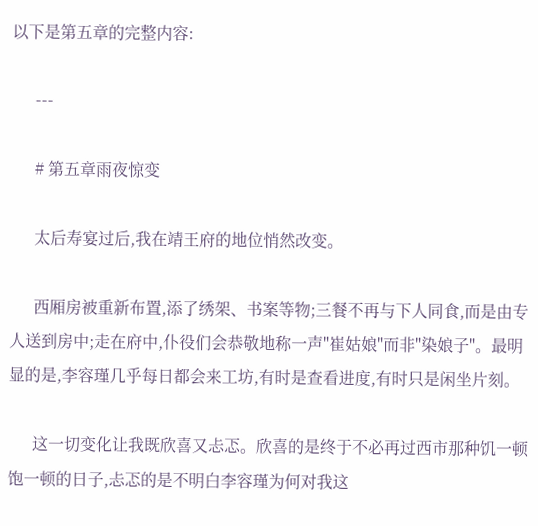以下是第五章的完整内容:

      ---

      # 第五章雨夜惊变

      太后寿宴过后,我在靖王府的地位悄然改变。

      西厢房被重新布置,添了绣架、书案等物;三餐不再与下人同食,而是由专人送到房中;走在府中,仆役们会恭敬地称一声"崔姑娘"而非"染娘子"。最明显的是,李容瑾几乎每日都会来工坊,有时是查看进度,有时只是闲坐片刻。

      这一切变化让我既欣喜又忐忑。欣喜的是终于不必再过西市那种饥一顿饱一顿的日子,忐忑的是不明白李容瑾为何对我这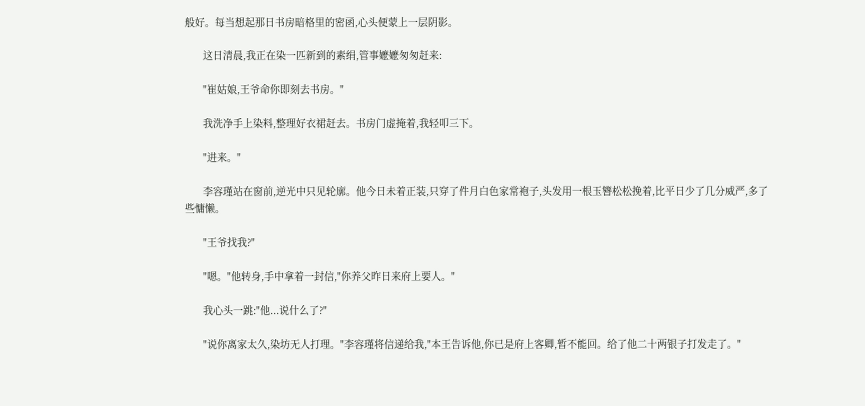般好。每当想起那日书房暗格里的密函,心头便蒙上一层阴影。

      这日清晨,我正在染一匹新到的素绢,管事嬷嬷匆匆赶来:

      "崔姑娘,王爷命你即刻去书房。"

      我洗净手上染料,整理好衣裙赶去。书房门虚掩着,我轻叩三下。

      "进来。"

      李容瑾站在窗前,逆光中只见轮廓。他今日未着正装,只穿了件月白色家常袍子,头发用一根玉簪松松挽着,比平日少了几分威严,多了些慵懒。

      "王爷找我?"

      "嗯。"他转身,手中拿着一封信,"你养父昨日来府上要人。"

      我心头一跳:"他...说什么了?"

      "说你离家太久,染坊无人打理。"李容瑾将信递给我,"本王告诉他,你已是府上客卿,暂不能回。给了他二十两银子打发走了。"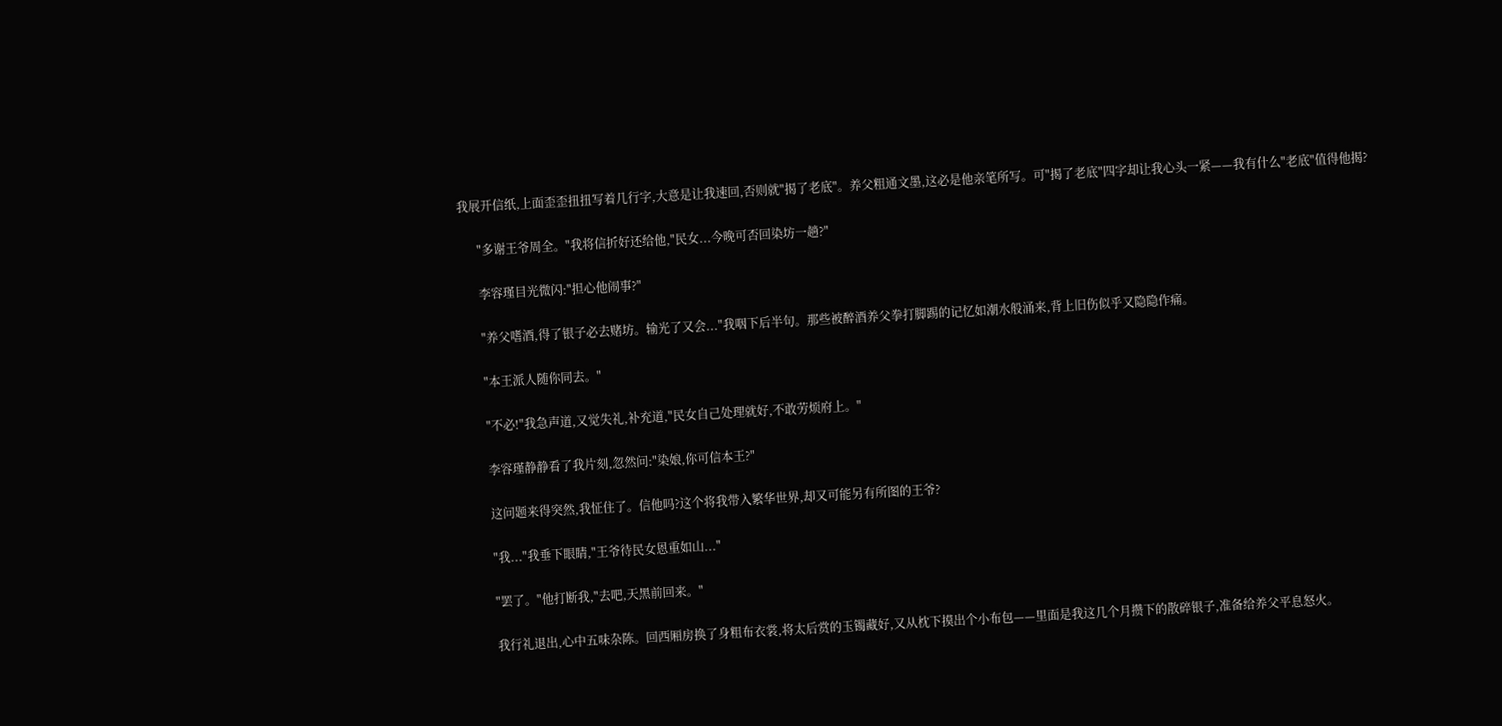我展开信纸,上面歪歪扭扭写着几行字,大意是让我速回,否则就"揭了老底"。养父粗通文墨,这必是他亲笔所写。可"揭了老底"四字却让我心头一紧——我有什么"老底"值得他揭?

      "多谢王爷周全。"我将信折好还给他,"民女...今晚可否回染坊一趟?"

      李容瑾目光微闪:"担心他闹事?"

      "养父嗜酒,得了银子必去赌坊。输光了又会..."我咽下后半句。那些被醉酒养父拳打脚踢的记忆如潮水般涌来,背上旧伤似乎又隐隐作痛。

      "本王派人随你同去。"

      "不必!"我急声道,又觉失礼,补充道,"民女自己处理就好,不敢劳烦府上。"

      李容瑾静静看了我片刻,忽然问:"染娘,你可信本王?"

      这问题来得突然,我怔住了。信他吗?这个将我带入繁华世界,却又可能另有所图的王爷?

      "我..."我垂下眼睛,"王爷待民女恩重如山..."

      "罢了。"他打断我,"去吧,天黑前回来。"

      我行礼退出,心中五味杂陈。回西厢房换了身粗布衣裳,将太后赏的玉镯藏好,又从枕下摸出个小布包——里面是我这几个月攒下的散碎银子,准备给养父平息怒火。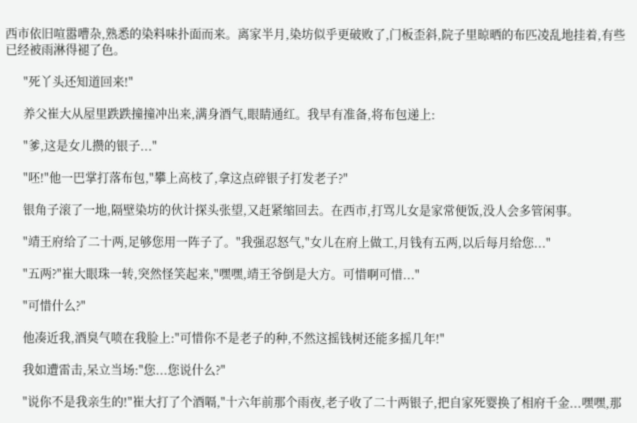西市依旧喧嚣嘈杂,熟悉的染料味扑面而来。离家半月,染坊似乎更破败了,门板歪斜,院子里晾晒的布匹凌乱地挂着,有些已经被雨淋得褪了色。

      "死丫头还知道回来!"

      养父崔大从屋里跌跌撞撞冲出来,满身酒气,眼睛通红。我早有准备,将布包递上:

      "爹,这是女儿攒的银子..."

      "呸!"他一巴掌打落布包,"攀上高枝了,拿这点碎银子打发老子?"

      银角子滚了一地,隔壁染坊的伙计探头张望,又赶紧缩回去。在西市,打骂儿女是家常便饭,没人会多管闲事。

      "靖王府给了二十两,足够您用一阵子了。"我强忍怒气,"女儿在府上做工,月钱有五两,以后每月给您..."

      "五两?"崔大眼珠一转,突然怪笑起来,"嘿嘿,靖王爷倒是大方。可惜啊可惜..."

      "可惜什么?"

      他凑近我,酒臭气喷在我脸上:"可惜你不是老子的种,不然这摇钱树还能多摇几年!"

      我如遭雷击,呆立当场:"您...您说什么?"

      "说你不是我亲生的!"崔大打了个酒嗝,"十六年前那个雨夜,老子收了二十两银子,把自家死婴换了相府千金...嘿嘿,那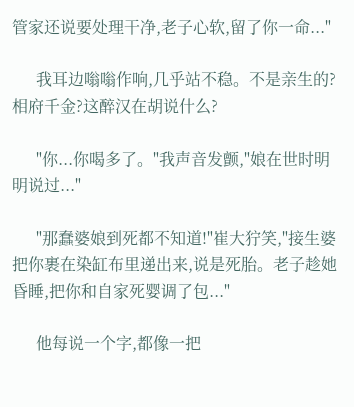管家还说要处理干净,老子心软,留了你一命..."

      我耳边嗡嗡作响,几乎站不稳。不是亲生的?相府千金?这醉汉在胡说什么?

      "你...你喝多了。"我声音发颤,"娘在世时明明说过..."

      "那蠢婆娘到死都不知道!"崔大狞笑,"接生婆把你裹在染缸布里递出来,说是死胎。老子趁她昏睡,把你和自家死婴调了包..."

      他每说一个字,都像一把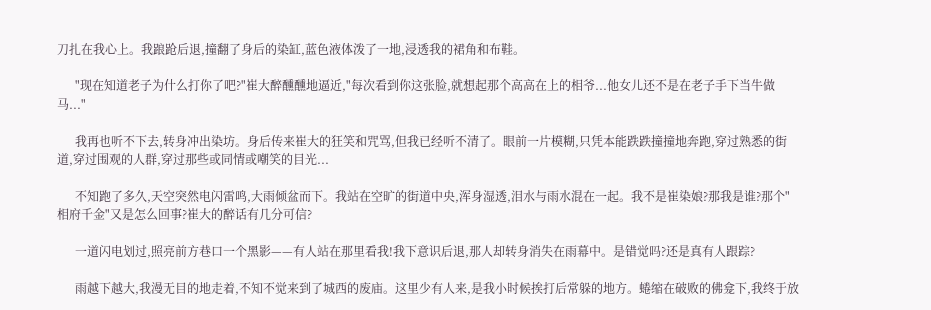刀扎在我心上。我踉跄后退,撞翻了身后的染缸,蓝色液体泼了一地,浸透我的裙角和布鞋。

      "现在知道老子为什么打你了吧?"崔大醉醺醺地逼近,"每次看到你这张脸,就想起那个高高在上的相爷...他女儿还不是在老子手下当牛做马..."

      我再也听不下去,转身冲出染坊。身后传来崔大的狂笑和咒骂,但我已经听不清了。眼前一片模糊,只凭本能跌跌撞撞地奔跑,穿过熟悉的街道,穿过围观的人群,穿过那些或同情或嘲笑的目光...

      不知跑了多久,天空突然电闪雷鸣,大雨倾盆而下。我站在空旷的街道中央,浑身湿透,泪水与雨水混在一起。我不是崔染娘?那我是谁?那个"相府千金"又是怎么回事?崔大的醉话有几分可信?

      一道闪电划过,照亮前方巷口一个黑影——有人站在那里看我!我下意识后退,那人却转身消失在雨幕中。是错觉吗?还是真有人跟踪?

      雨越下越大,我漫无目的地走着,不知不觉来到了城西的废庙。这里少有人来,是我小时候挨打后常躲的地方。蜷缩在破败的佛龛下,我终于放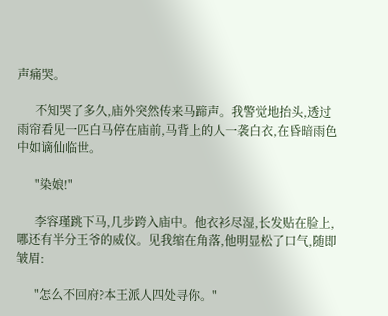声痛哭。

      不知哭了多久,庙外突然传来马蹄声。我警觉地抬头,透过雨帘看见一匹白马停在庙前,马背上的人一袭白衣,在昏暗雨色中如谪仙临世。

      "染娘!"

      李容瑾跳下马,几步跨入庙中。他衣衫尽湿,长发贴在脸上,哪还有半分王爷的威仪。见我缩在角落,他明显松了口气,随即皱眉:

      "怎么不回府?本王派人四处寻你。"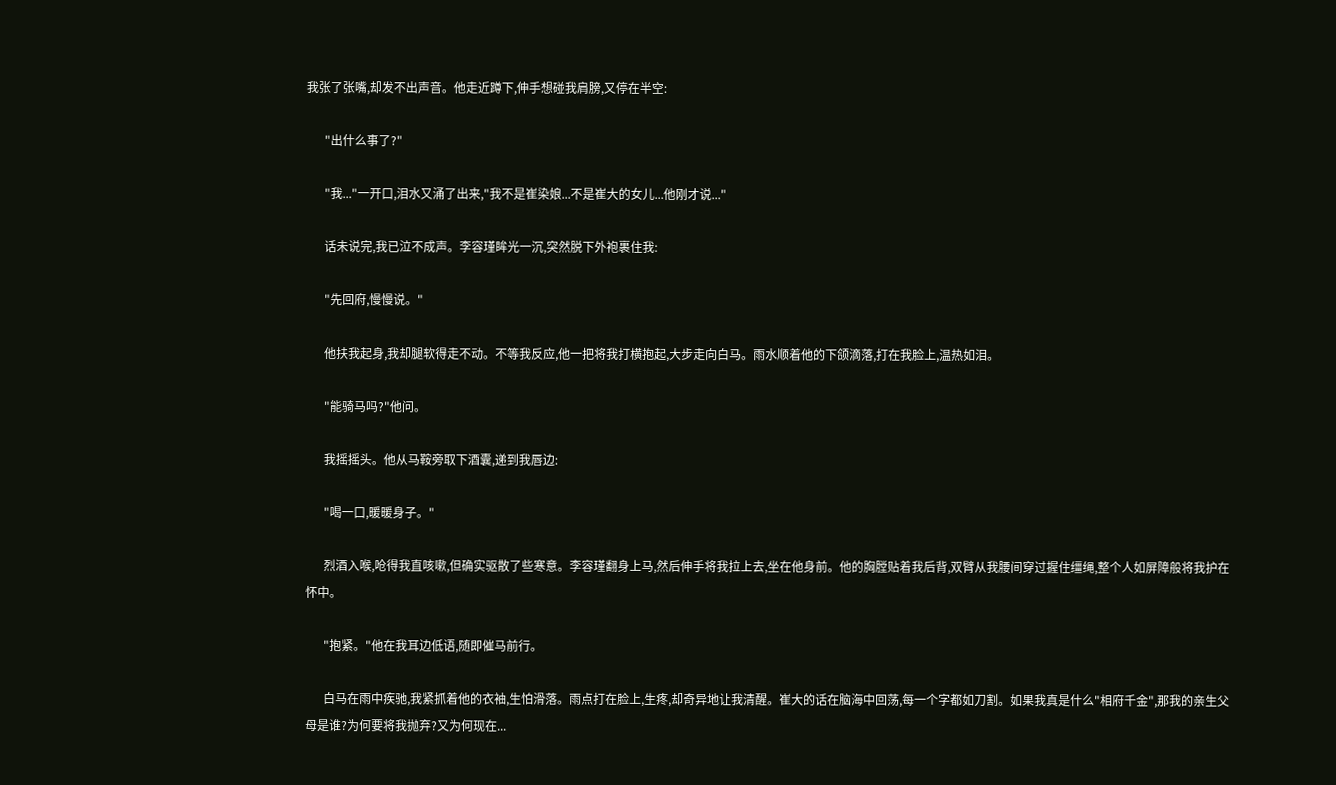我张了张嘴,却发不出声音。他走近蹲下,伸手想碰我肩膀,又停在半空:

      "出什么事了?"

      "我..."一开口,泪水又涌了出来,"我不是崔染娘...不是崔大的女儿...他刚才说..."

      话未说完,我已泣不成声。李容瑾眸光一沉,突然脱下外袍裹住我:

      "先回府,慢慢说。"

      他扶我起身,我却腿软得走不动。不等我反应,他一把将我打横抱起,大步走向白马。雨水顺着他的下颌滴落,打在我脸上,温热如泪。

      "能骑马吗?"他问。

      我摇摇头。他从马鞍旁取下酒囊,递到我唇边:

      "喝一口,暖暖身子。"

      烈酒入喉,呛得我直咳嗽,但确实驱散了些寒意。李容瑾翻身上马,然后伸手将我拉上去,坐在他身前。他的胸膛贴着我后背,双臂从我腰间穿过握住缰绳,整个人如屏障般将我护在怀中。

      "抱紧。"他在我耳边低语,随即催马前行。

      白马在雨中疾驰,我紧抓着他的衣袖,生怕滑落。雨点打在脸上,生疼,却奇异地让我清醒。崔大的话在脑海中回荡,每一个字都如刀割。如果我真是什么"相府千金",那我的亲生父母是谁?为何要将我抛弃?又为何现在...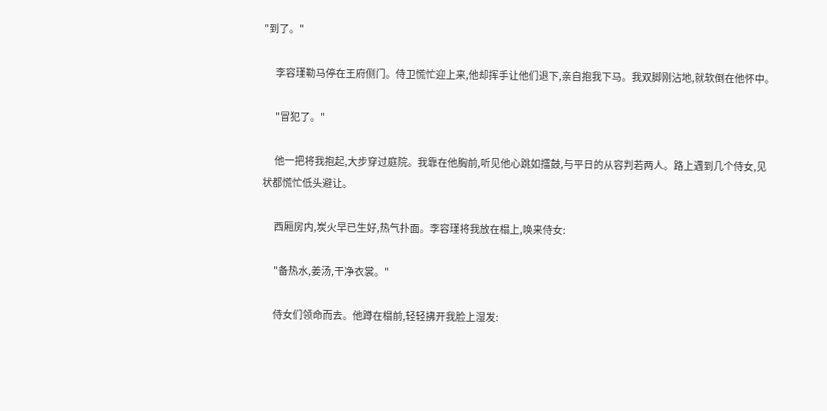"到了。"

      李容瑾勒马停在王府侧门。侍卫慌忙迎上来,他却挥手让他们退下,亲自抱我下马。我双脚刚沾地,就软倒在他怀中。

      "冒犯了。"

      他一把将我抱起,大步穿过庭院。我靠在他胸前,听见他心跳如擂鼓,与平日的从容判若两人。路上遇到几个侍女,见状都慌忙低头避让。

      西厢房内,炭火早已生好,热气扑面。李容瑾将我放在榻上,唤来侍女:

      "备热水,姜汤,干净衣裳。"

      侍女们领命而去。他蹲在榻前,轻轻拂开我脸上湿发: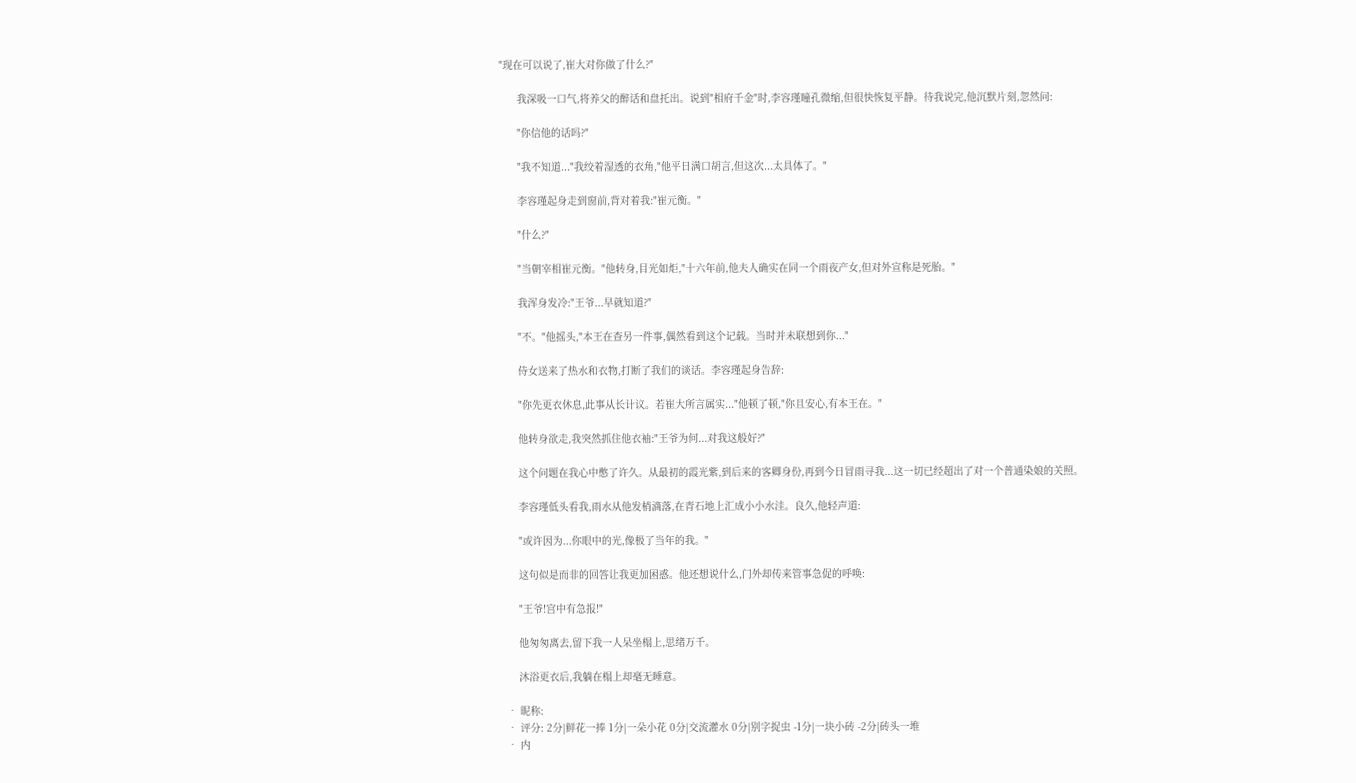"现在可以说了,崔大对你做了什么?"

      我深吸一口气,将养父的醉话和盘托出。说到"相府千金"时,李容瑾瞳孔微缩,但很快恢复平静。待我说完,他沉默片刻,忽然问:

      "你信他的话吗?"

      "我不知道..."我绞着湿透的衣角,"他平日满口胡言,但这次...太具体了。"

      李容瑾起身走到窗前,背对着我:"崔元衡。"

      "什么?"

      "当朝宰相崔元衡。"他转身,目光如炬,"十六年前,他夫人确实在同一个雨夜产女,但对外宣称是死胎。"

      我浑身发冷:"王爷...早就知道?"

      "不。"他摇头,"本王在查另一件事,偶然看到这个记载。当时并未联想到你..."

      侍女送来了热水和衣物,打断了我们的谈话。李容瑾起身告辞:

      "你先更衣休息,此事从长计议。若崔大所言属实..."他顿了顿,"你且安心,有本王在。"

      他转身欲走,我突然抓住他衣袖:"王爷为何...对我这般好?"

      这个问题在我心中憋了许久。从最初的霞光紫,到后来的客卿身份,再到今日冒雨寻我...这一切已经超出了对一个普通染娘的关照。

      李容瑾低头看我,雨水从他发梢滴落,在青石地上汇成小小水洼。良久,他轻声道:

      "或许因为...你眼中的光,像极了当年的我。"

      这句似是而非的回答让我更加困惑。他还想说什么,门外却传来管事急促的呼唤:

      "王爷!宫中有急报!"

      他匆匆离去,留下我一人呆坐榻上,思绪万千。

      沐浴更衣后,我躺在榻上却毫无睡意。

  • 昵称:
  • 评分: 2分|鲜花一捧 1分|一朵小花 0分|交流灌水 0分|别字捉虫 -1分|一块小砖 -2分|砖头一堆
  • 内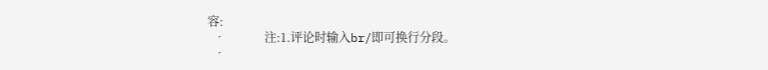容:
  •             注:1.评论时输入br/即可换行分段。
  •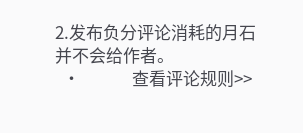2.发布负分评论消耗的月石并不会给作者。
  •             查看评论规则>>